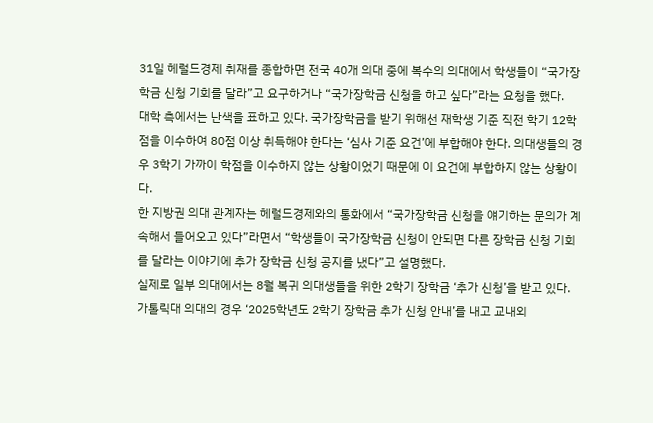31일 헤럴드경제 취재를 종합하면 전국 40개 의대 중에 복수의 의대에서 학생들이 “국가장학금 신청 기회를 달라”고 요구하거나 “국가장학금 신청을 하고 싶다”라는 요청을 했다.
대학 측에서는 난색을 표하고 있다. 국가장학금을 받기 위해선 재학생 기준 직전 학기 12학점을 이수하여 80점 이상 취득해야 한다는 ‘심사 기준 요건’에 부합해야 한다. 의대생들의 경우 3학기 가까이 학점을 이수하지 않는 상황이었기 때문에 이 요건에 부합하지 않는 상황이다.
한 지방권 의대 관계자는 헤럴드경제와의 통화에서 “국가장학금 신청을 얘기하는 문의가 계속해서 들어오고 있다”라면서 “학생들이 국가장학금 신청이 안되면 다른 장학금 신청 기회를 달라는 이야기에 추가 장학금 신청 공지를 냈다”고 설명했다.
실제로 일부 의대에서는 8월 복귀 의대생들을 위한 2학기 장학금 ‘추가 신청’을 받고 있다. 가톨릭대 의대의 경우 ‘2025학년도 2학기 장학금 추가 신청 안내’를 내고 교내외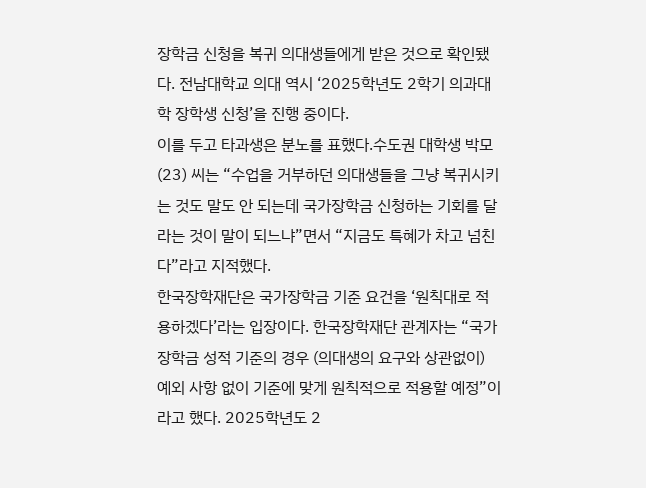장학금 신청을 복귀 의대생들에게 받은 것으로 확인됐다. 전남대학교 의대 역시 ‘2025학년도 2학기 의과대학 장학생 신청’을 진행 중이다.
이를 두고 타과생은 분노를 표했다.수도권 대학생 박모(23) 씨는 “수업을 거부하던 의대생들을 그냥 복귀시키는 것도 말도 안 되는데 국가장학금 신청하는 기회를 달라는 것이 말이 되느냐”면서 “지금도 특혜가 차고 넘친다”라고 지적했다.
한국장학재단은 국가장학금 기준 요건을 ‘원칙대로 적용하겠다’라는 입장이다. 한국장학재단 관계자는 “국가장학금 성적 기준의 경우 (의대생의 요구와 상관없이) 예외 사항 없이 기준에 맞게 원칙적으로 적용할 예정”이라고 했다. 2025학년도 2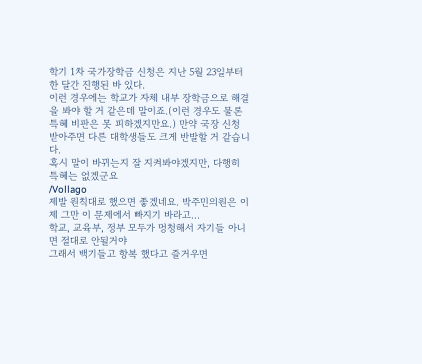학기 1차 국가장학금 신청은 지난 5월 23일부터 한 달간 진행된 바 있다.
이런 경우에는 학교가 자체 내부 장학금으로 해결을 봐야 할 거 같은데 말이죠.(이런 경우도 물론 특혜 비판은 못 피하겠지만요.) 만약 국장 신청 받아주면 다른 대학생들도 크게 반발할 거 같습니다.
혹시 말이 바뀌는지 잘 지켜봐야겠지만, 다행히 특혜는 없겠군요
/Vollago
제발 원칙대로 했으면 좋겠네요. 박주민의원은 이제 그만 이 문제에서 빠지기 바라고...
학교, 교육부, 정부 모두가 멍청해서 자기들 아니면 절대로 안될거야
그래서 백기들고 항복 했다고 즐거우면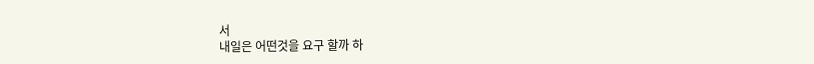서
내일은 어떤것을 요구 할까 하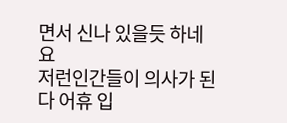면서 신나 있을듯 하네요
저런인간들이 의사가 된다 어휴 입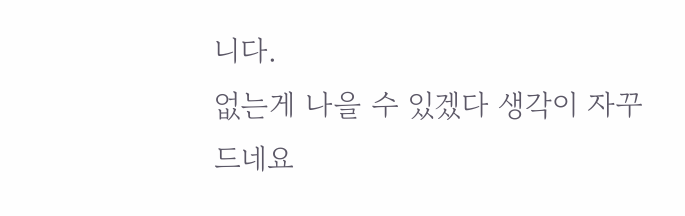니다.
없는게 나을 수 있겠다 생각이 자꾸 드네요